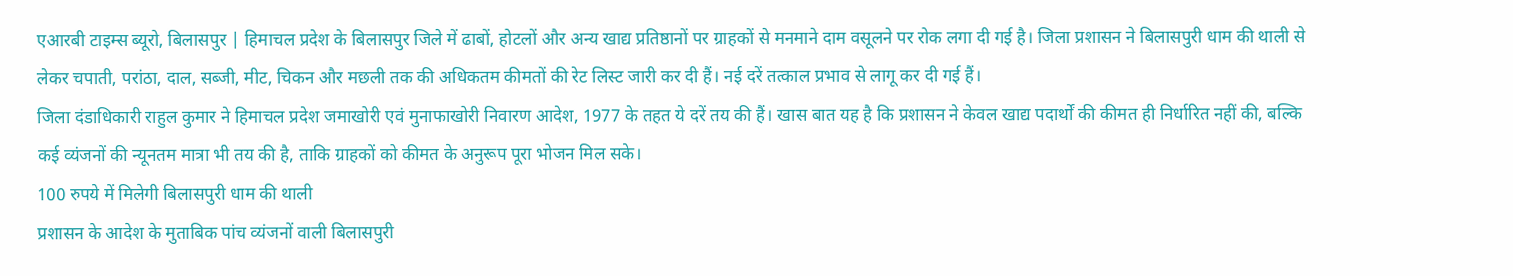एआरबी टाइम्स ब्यूरो, बिलासपुर | हिमाचल प्रदेश के बिलासपुर जिले में ढाबों, होटलों और अन्य खाद्य प्रतिष्ठानों पर ग्राहकों से मनमाने दाम वसूलने पर रोक लगा दी गई है। जिला प्रशासन ने बिलासपुरी धाम की थाली से लेकर चपाती, परांठा, दाल, सब्जी, मीट, चिकन और मछली तक की अधिकतम कीमतों की रेट लिस्ट जारी कर दी हैं। नई दरें तत्काल प्रभाव से लागू कर दी गई हैं।
जिला दंडाधिकारी राहुल कुमार ने हिमाचल प्रदेश जमाखोरी एवं मुनाफाखोरी निवारण आदेश, 1977 के तहत ये दरें तय की हैं। खास बात यह है कि प्रशासन ने केवल खाद्य पदार्थों की कीमत ही निर्धारित नहीं की, बल्कि कई व्यंजनों की न्यूनतम मात्रा भी तय की है, ताकि ग्राहकों को कीमत के अनुरूप पूरा भोजन मिल सके।
100 रुपये में मिलेगी बिलासपुरी धाम की थाली
प्रशासन के आदेश के मुताबिक पांच व्यंजनों वाली बिलासपुरी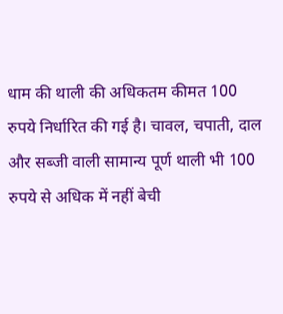धाम की थाली की अधिकतम कीमत 100 रुपये निर्धारित की गई है। चावल, चपाती, दाल और सब्जी वाली सामान्य पूर्ण थाली भी 100 रुपये से अधिक में नहीं बेची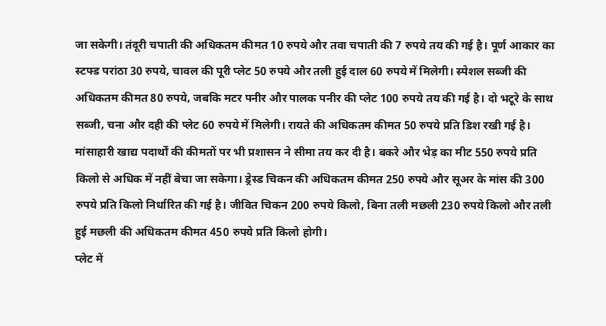जा सकेगी। तंदूरी चपाती की अधिकतम कीमत 10 रुपये और तवा चपाती की 7 रुपये तय की गई है। पूर्ण आकार का स्टफ्ड परांठा 30 रुपये, चावल की पूरी प्लेट 50 रुपये और तली हुई दाल 60 रुपये में मिलेगी। स्पेशल सब्जी की अधिकतम कीमत 80 रुपये, जबकि मटर पनीर और पालक पनीर की प्लेट 100 रुपये तय की गई है। दो भटूरे के साथ सब्जी, चना और दही की प्लेट 60 रुपये में मिलेगी। रायते की अधिकतम कीमत 50 रुपये प्रति डिश रखी गई है। मांसाहारी खाद्य पदार्थों की कीमतों पर भी प्रशासन ने सीमा तय कर दी है। बकरे और भेड़ का मीट 550 रुपये प्रति किलो से अधिक में नहीं बेचा जा सकेगा। ड्रेस्ड चिकन की अधिकतम कीमत 250 रुपये और सूअर के मांस की 300 रुपये प्रति किलो निर्धारित की गई है। जीवित चिकन 200 रुपये किलो, बिना तली मछली 230 रुपये किलो और तली हुई मछली की अधिकतम कीमत 450 रुपये प्रति किलो होगी।
प्लेट में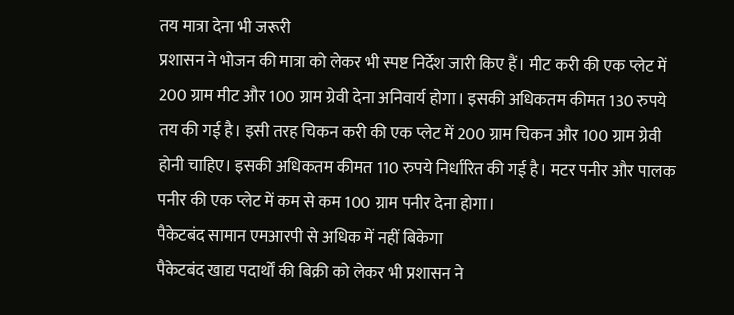तय मात्रा देना भी जरूरी
प्रशासन ने भोजन की मात्रा को लेकर भी स्पष्ट निर्देश जारी किए हैं। मीट करी की एक प्लेट में 200 ग्राम मीट और 100 ग्राम ग्रेवी देना अनिवार्य होगा। इसकी अधिकतम कीमत 130 रुपये तय की गई है। इसी तरह चिकन करी की एक प्लेट में 200 ग्राम चिकन और 100 ग्राम ग्रेवी होनी चाहिए। इसकी अधिकतम कीमत 110 रुपये निर्धारित की गई है। मटर पनीर और पालक पनीर की एक प्लेट में कम से कम 100 ग्राम पनीर देना होगा।
पैकेटबंद सामान एमआरपी से अधिक में नहीं बिकेगा
पैकेटबंद खाद्य पदार्थों की बिक्री को लेकर भी प्रशासन ने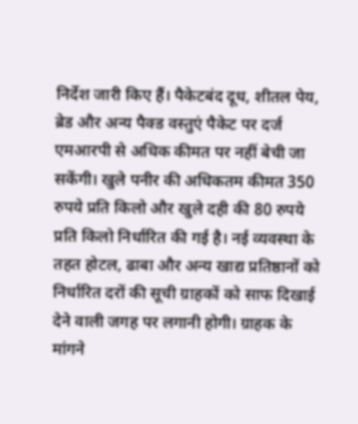निर्देश जारी किए हैं। पैकेटबंद दूध, शीतल पेय, ब्रेड और अन्य पैक्ड वस्तुएं पैकेट पर दर्ज एमआरपी से अधिक कीमत पर नहीं बेची जा सकेंगी। खुले पनीर की अधिकतम कीमत 350 रुपये प्रति किलो और खुले दही की 80 रुपये प्रति किलो निर्धारित की गई है। नई व्यवस्था के तहत होटल, ढाबा और अन्य खाद्य प्रतिष्ठानों को निर्धारित दरों की सूची ग्राहकों को साफ दिखाई देने वाली जगह पर लगानी होगी। ग्राहक के मांगने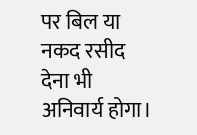पर बिल या नकद रसीद देना भी अनिवार्य होगा।